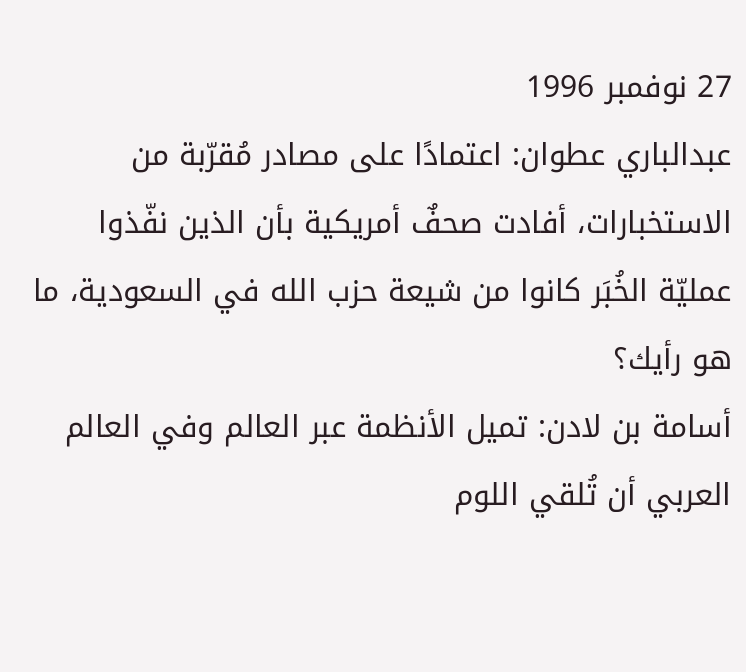27 نوفمبر 1996
عبدالباري عطوان: اعتمادًا على مصادر مُقرّبة من الاستخبارات، أفادت صحفٌ أمريكية بأن الذين نفّذوا عمليّة الخُبَر كانوا من شيعة حزب الله في السعودية، ما هو رأيك؟
أسامة بن لادن: تميل الأنظمة عبر العالم وفي العالم العربي أن تُلقي اللوم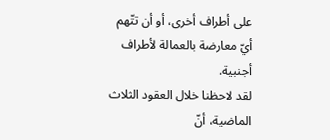على أطراف أخرى، أو أن تتّهم أيّ معارضة بالعمالة لأطراف أجنبية.
لقد لاحظنا خلال العقود الثلاث الماضية، أنّ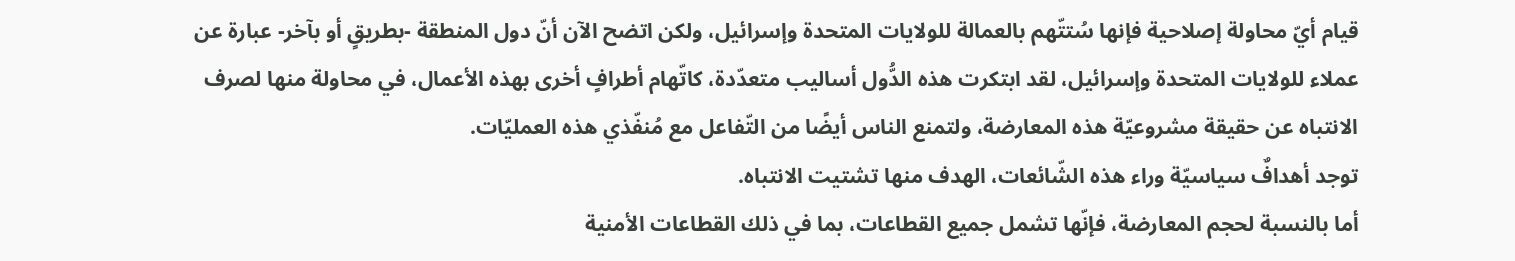قيام أيّ محاولة إصلاحية فإنها سُتتّهم بالعمالة للولايات المتحدة وإسرائيل، ولكن اتضح الآن أنّ دول المنطقة -بطريقٍ أو بآخر- عبارة عن عملاء للولايات المتحدة وإسرائيل، لقد ابتكرت هذه الدُّول أساليب متعدّدة، كاتّهام أطرافٍ أخرى بهذه الأعمال، في محاولة منها لصرف الانتباه عن حقيقة مشروعيّة هذه المعارضة، ولتمنع الناس أيضًا من التّفاعل مع مُنفّذي هذه العمليّات.
توجد أهدافٌ سياسيّة وراء هذه الشّائعات، الهدف منها تشتيت الانتباه.
أما بالنسبة لحجم المعارضة، فإنّها تشمل جميع القطاعات، بما في ذلك القطاعات الأمنية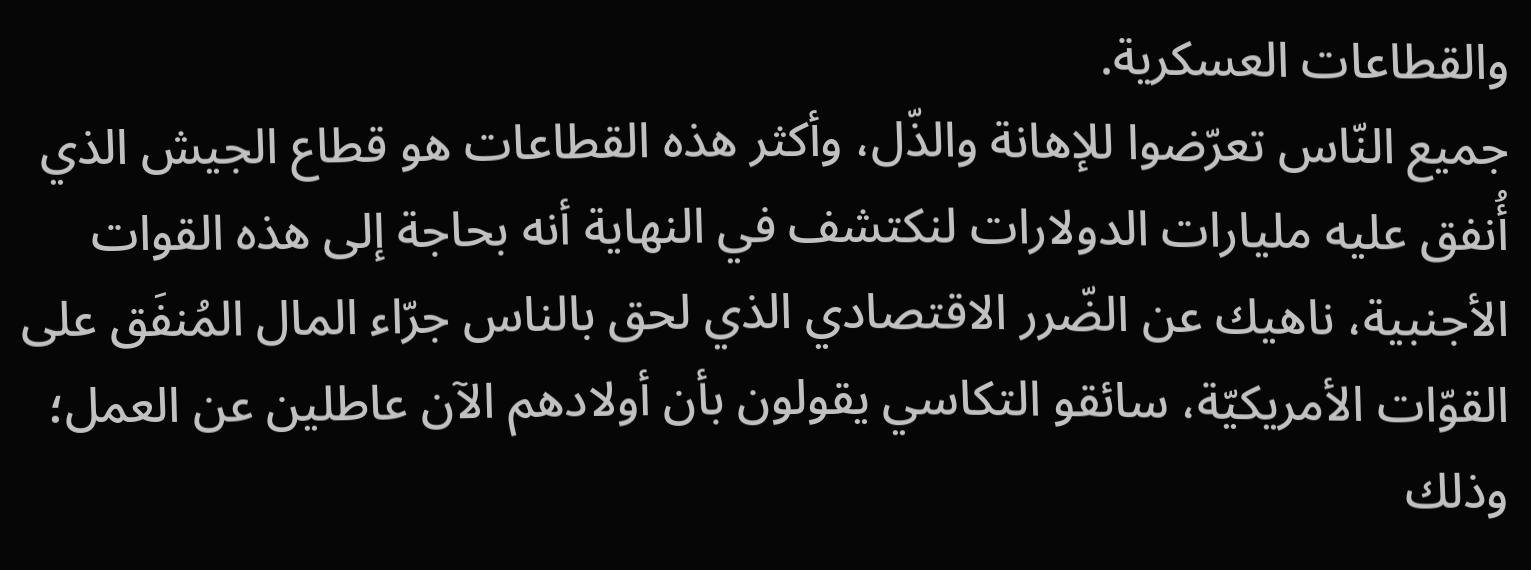والقطاعات العسكرية.
جميع النّاس تعرّضوا للإهانة والذّل، وأكثر هذه القطاعات هو قطاع الجيش الذي أُنفق عليه مليارات الدولارات لنكتشف في النهاية أنه بحاجة إلى هذه القوات الأجنبية، ناهيك عن الضّرر الاقتصادي الذي لحق بالناس جرّاء المال المُنفَق على القوّات الأمريكيّة، سائقو التكاسي يقولون بأن أولادهم الآن عاطلين عن العمل؛ وذلك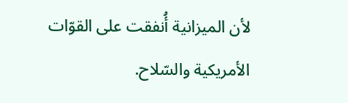لأن الميزانية أُنفقت على القوّات الأمريكية والسّلاح.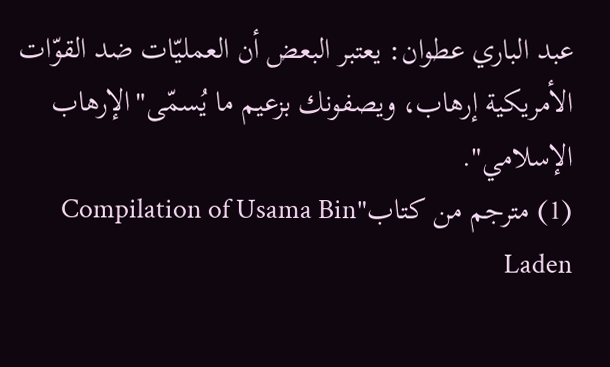عبد الباري عطوان: يعتبر البعض أن العمليّات ضد القوّات الأمريكية إرهاب، ويصفونك بزعيم ما يُسمّى"الإرهاب الإسلامي".
(1) مترجم من كتاب"Compilation of Usama Bin Laden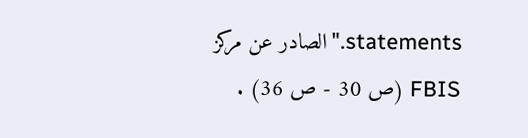statements."الصادر عن مركز FBIS (ص 30 - ص 36) .